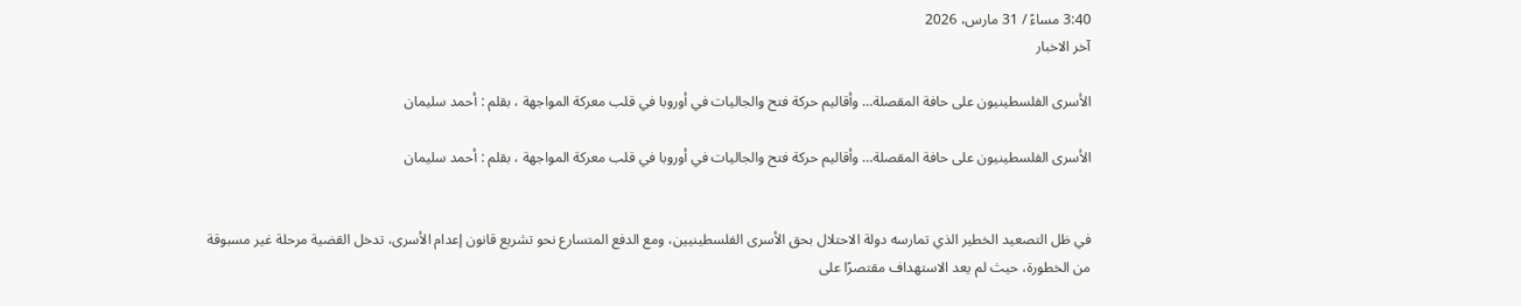3:40 مساءً / 31 مارس، 2026
آخر الاخبار

الأسرى الفلسطينيون على حافة المقصلة… وأقاليم حركة فتح والجاليات في أوروبا في قلب معركة المواجهة ، بقلم : أحمد سليمان

الأسرى الفلسطينيون على حافة المقصلة… وأقاليم حركة فتح والجاليات في أوروبا في قلب معركة المواجهة ، بقلم : أحمد سليمان


في ظل التصعيد الخطير الذي تمارسه دولة الاحتلال بحق الأسرى الفلسطينيين، ومع الدفع المتسارع نحو تشريع قانون إعدام الأسرى، تدخل القضية مرحلة غير مسبوقة من الخطورة، حيث لم يعد الاستهداف مقتصرًا على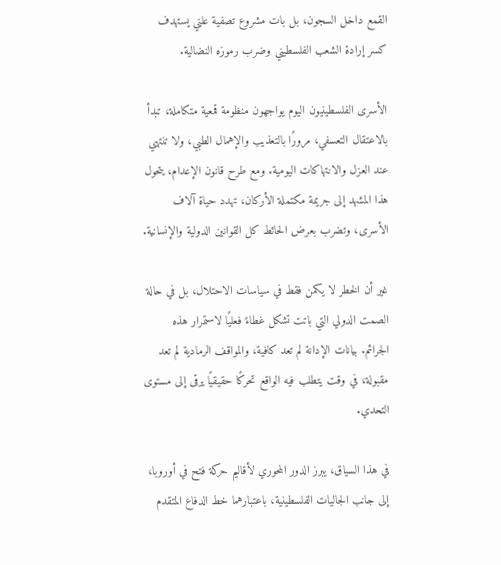القمع داخل السجون، بل بات مشروع تصفية علني يستهدف كسر إرادة الشعب الفلسطيني وضرب رموزه النضالية.

الأسرى الفلسطينيون اليوم يواجهون منظومة قمعية متكاملة، تبدأ بالاعتقال التعسفي، مرورًا بالتعذيب والإهمال الطبي، ولا تنتهي عند العزل والانتهاكات اليومية. ومع طرح قانون الإعدام، يتحول هذا المشهد إلى جريمة مكتملة الأركان، تهدد حياة آلاف الأسرى، وتضرب بعرض الحائط كل القوانين الدولية والإنسانية.

غير أن الخطر لا يكمن فقط في سياسات الاحتلال، بل في حالة الصمت الدولي التي باتت تشكل غطاءً فعليًا لاستمرار هذه الجرائم. بيانات الإدانة لم تعد كافية، والمواقف الرمادية لم تعد مقبولة، في وقت يتطلب فيه الواقع تحركًا حقيقيًا يرقى إلى مستوى التحدي.

في هذا السياق، يبرز الدور المحوري لأقاليم حركة فتح في أوروبا، إلى جانب الجاليات الفلسطينية، باعتبارهما خط الدفاع المتقدم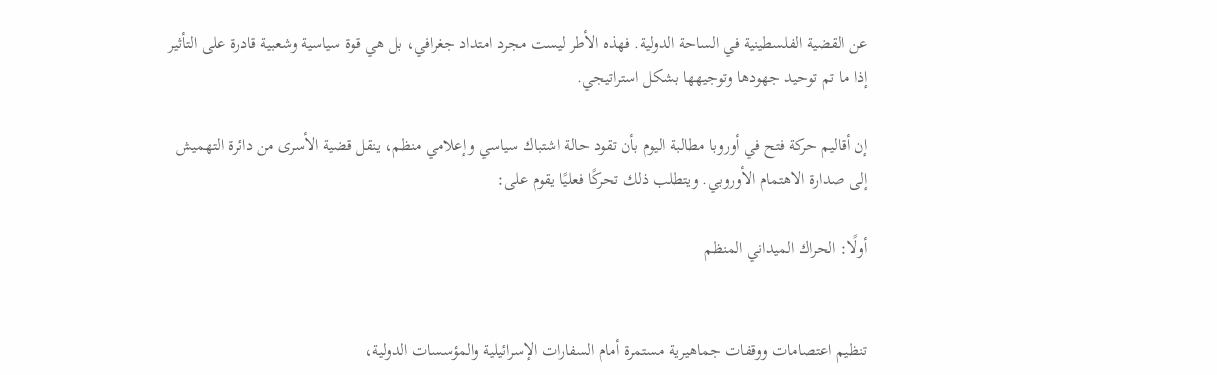عن القضية الفلسطينية في الساحة الدولية. فهذه الأطر ليست مجرد امتداد جغرافي، بل هي قوة سياسية وشعبية قادرة على التأثير إذا ما تم توحيد جهودها وتوجيهها بشكل استراتيجي.

إن أقاليم حركة فتح في أوروبا مطالبة اليوم بأن تقود حالة اشتباك سياسي وإعلامي منظم، ينقل قضية الأسرى من دائرة التهميش إلى صدارة الاهتمام الأوروبي. ويتطلب ذلك تحركًا فعليًا يقوم على:

أولًا: الحراك الميداني المنظم


تنظيم اعتصامات ووقفات جماهيرية مستمرة أمام السفارات الإسرائيلية والمؤسسات الدولية،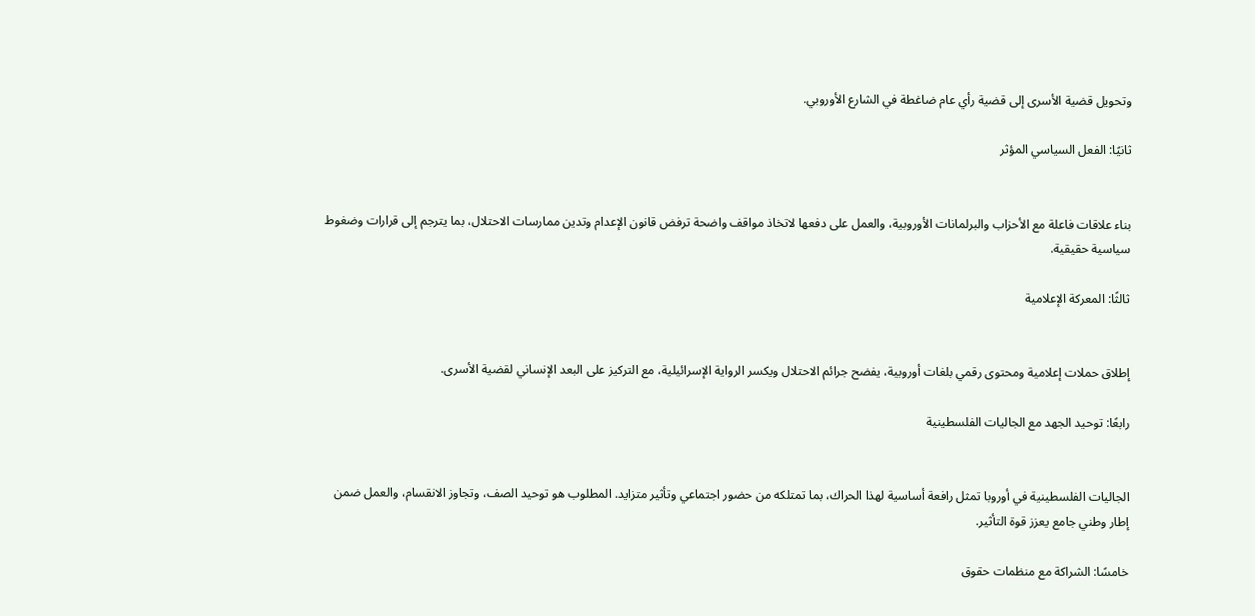وتحويل قضية الأسرى إلى قضية رأي عام ضاغطة في الشارع الأوروبي.

ثانيًا: الفعل السياسي المؤثر


بناء علاقات فاعلة مع الأحزاب والبرلمانات الأوروبية، والعمل على دفعها لاتخاذ مواقف واضحة ترفض قانون الإعدام وتدين ممارسات الاحتلال، بما يترجم إلى قرارات وضغوط سياسية حقيقية.

ثالثًا: المعركة الإعلامية


إطلاق حملات إعلامية ومحتوى رقمي بلغات أوروبية، يفضح جرائم الاحتلال ويكسر الرواية الإسرائيلية، مع التركيز على البعد الإنساني لقضية الأسرى.

رابعًا: توحيد الجهد مع الجاليات الفلسطينية


الجاليات الفلسطينية في أوروبا تمثل رافعة أساسية لهذا الحراك، بما تمتلكه من حضور اجتماعي وتأثير متزايد. المطلوب هو توحيد الصف، وتجاوز الانقسام، والعمل ضمن إطار وطني جامع يعزز قوة التأثير.

خامسًا: الشراكة مع منظمات حقوق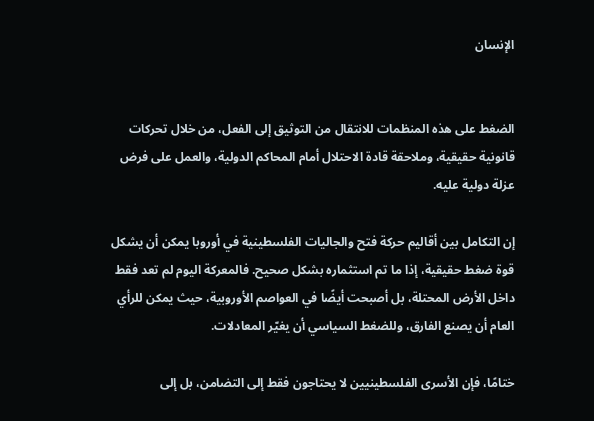الإنسان


الضغط على هذه المنظمات للانتقال من التوثيق إلى الفعل، من خلال تحركات قانونية حقيقية، وملاحقة قادة الاحتلال أمام المحاكم الدولية، والعمل على فرض عزلة دولية عليه.

إن التكامل بين أقاليم حركة فتح والجاليات الفلسطينية في أوروبا يمكن أن يشكل قوة ضغط حقيقية، إذا ما تم استثماره بشكل صحيح. فالمعركة اليوم لم تعد فقط داخل الأرض المحتلة، بل أصبحت أيضًا في العواصم الأوروبية، حيث يمكن للرأي العام أن يصنع الفارق، وللضغط السياسي أن يغيّر المعادلات.

ختامًا، فإن الأسرى الفلسطينيين لا يحتاجون فقط إلى التضامن، بل إلى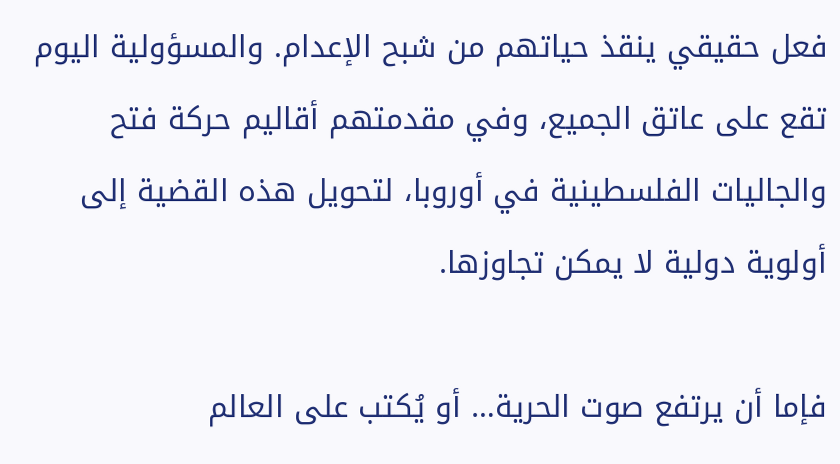فعل حقيقي ينقذ حياتهم من شبح الإعدام. والمسؤولية اليوم تقع على عاتق الجميع، وفي مقدمتهم أقاليم حركة فتح والجاليات الفلسطينية في أوروبا، لتحويل هذه القضية إلى أولوية دولية لا يمكن تجاوزها.

فإما أن يرتفع صوت الحرية… أو يُكتب على العالم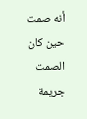أنه صمت حين كان الصمت جريمة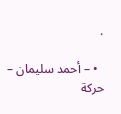.

  • – أحمد سليمان – حركة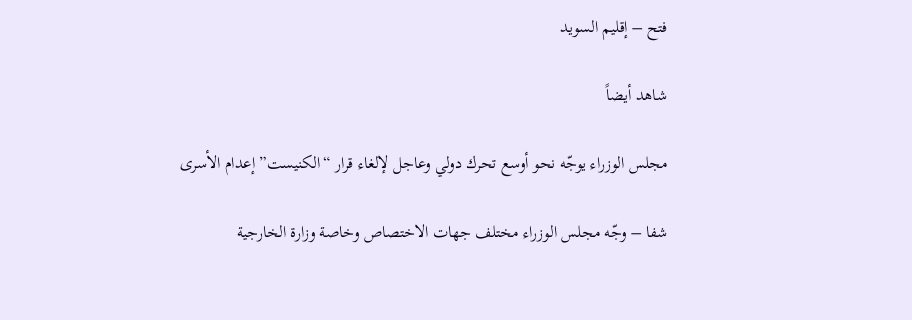فتح – إقليم السويد

شاهد أيضاً

مجلس الوزراء يوجّه نحو أوسع تحرك دولي وعاجل لإلغاء قرار “الكنيست” إعدام الأسرى

شفا – وجّه مجلس الوزراء مختلف جهات الاختصاص وخاصة وزارة الخارجية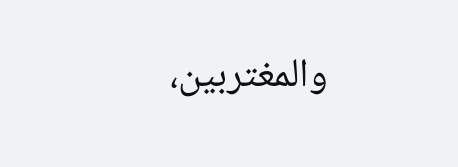والمغتربين،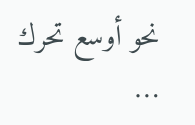نحو أوسع تحرك …